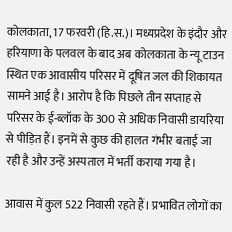कोलकाता, 17 फरवरी (हि.स.)। मध्यप्रदेश के इंदौर और हरियाणा के पलवल के बाद अब कोलकाता के न्यू टाउन स्थित एक आवासीय परिसर में दूषित जल की शिकायत सामने आई है। आरोप है कि पिछले तीन सप्ताह से परिसर के ई-ब्लॉक के 300 से अधिक निवासी डायरिया से पीड़ित हैं। इनमें से कुछ की हालत गंभीर बताई जा रही है और उन्हें अस्पताल में भर्ती कराया गया है।

आवास में कुल 522 निवासी रहते हैं। प्रभावित लोगों का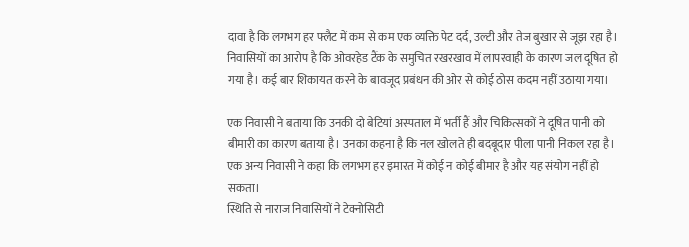दावा है कि लगभग हर फ्लैट में कम से कम एक व्यक्ति पेट दर्द, उल्टी और तेज बुखार से जूझ रहा है। निवासियों का आरोप है कि ओवरहेड टैंक के समुचित रखरखाव में लापरवाही के कारण जल दूषित हो गया है। कई बार शिकायत करने के बावजूद प्रबंधन की ओर से कोई ठोस कदम नहीं उठाया गया।

एक निवासी ने बताया कि उनकी दो बेटियां अस्पताल में भर्ती हैं और चिकित्सकों ने दूषित पानी को बीमारी का कारण बताया है। उनका कहना है कि नल खोलते ही बदबूदार पीला पानी निकल रहा है। एक अन्य निवासी ने कहा कि लगभग हर इमारत में कोई न कोई बीमार है और यह संयोग नहीं हो सकता।
स्थिति से नाराज निवासियों ने टेक्नोसिटी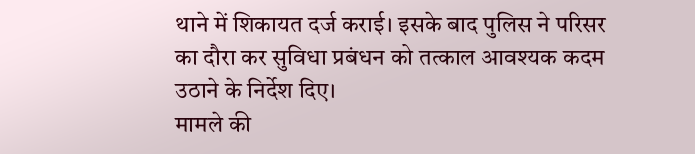थाने में शिकायत दर्ज कराई। इसके बाद पुलिस ने परिसर का दौरा कर सुविधा प्रबंधन को तत्काल आवश्यक कदम उठाने के निर्देश दिए।
मामले की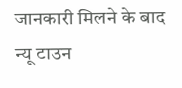जानकारी मिलने के बाद न्यू टाउन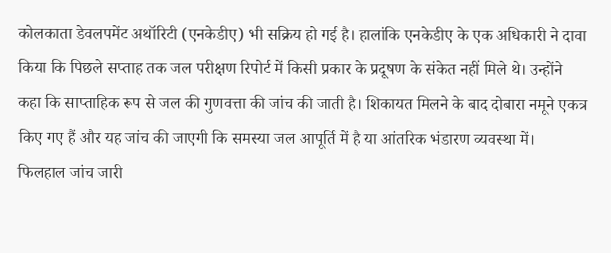कोलकाता डेवलपमेंट अथॉरिटी (एनकेडीए) भी सक्रिय हो गई है। हालांकि एनकेडीए के एक अधिकारी ने दावा किया कि पिछले सप्ताह तक जल परीक्षण रिपोर्ट में किसी प्रकार के प्रदूषण के संकेत नहीं मिले थे। उन्होंने कहा कि साप्ताहिक रूप से जल की गुणवत्ता की जांच की जाती है। शिकायत मिलने के बाद दोबारा नमूने एकत्र किए गए हैं और यह जांच की जाएगी कि समस्या जल आपूर्ति में है या आंतरिक भंडारण व्यवस्था में।
फिलहाल जांच जारी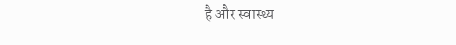है और स्वास्थ्य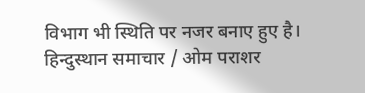विभाग भी स्थिति पर नजर बनाए हुए है।
हिन्दुस्थान समाचार / ओम पराशर